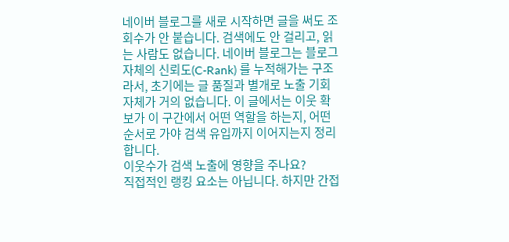네이버 블로그를 새로 시작하면 글을 써도 조회수가 안 붙습니다. 검색에도 안 걸리고, 읽는 사람도 없습니다. 네이버 블로그는 블로그 자체의 신뢰도(C-Rank) 를 누적해가는 구조라서, 초기에는 글 품질과 별개로 노출 기회 자체가 거의 없습니다. 이 글에서는 이웃 확보가 이 구간에서 어떤 역할을 하는지, 어떤 순서로 가야 검색 유입까지 이어지는지 정리합니다.
이웃수가 검색 노출에 영향을 주나요?
직접적인 랭킹 요소는 아닙니다. 하지만 간접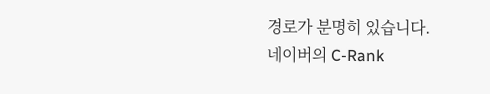경로가 분명히 있습니다.
네이버의 C-Rank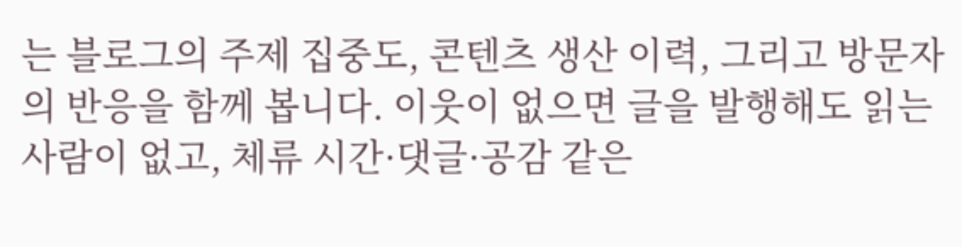는 블로그의 주제 집중도, 콘텐츠 생산 이력, 그리고 방문자의 반응을 함께 봅니다. 이웃이 없으면 글을 발행해도 읽는 사람이 없고, 체류 시간·댓글·공감 같은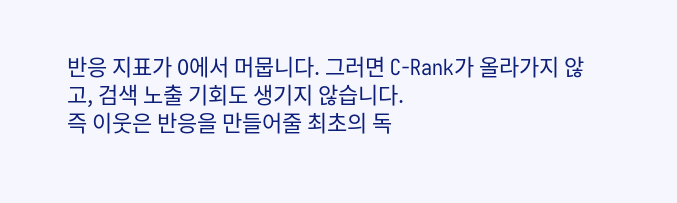반응 지표가 0에서 머뭅니다. 그러면 C-Rank가 올라가지 않고, 검색 노출 기회도 생기지 않습니다.
즉 이웃은 반응을 만들어줄 최초의 독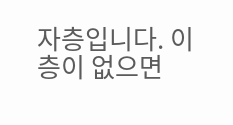자층입니다. 이 층이 없으면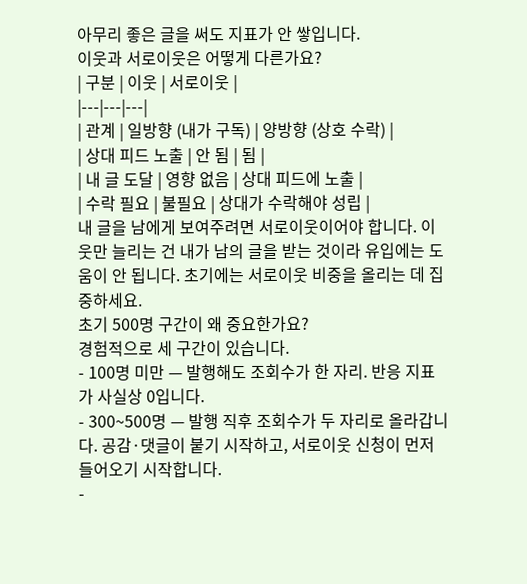아무리 좋은 글을 써도 지표가 안 쌓입니다.
이웃과 서로이웃은 어떻게 다른가요?
| 구분 | 이웃 | 서로이웃 |
|---|---|---|
| 관계 | 일방향 (내가 구독) | 양방향 (상호 수락) |
| 상대 피드 노출 | 안 됨 | 됨 |
| 내 글 도달 | 영향 없음 | 상대 피드에 노출 |
| 수락 필요 | 불필요 | 상대가 수락해야 성립 |
내 글을 남에게 보여주려면 서로이웃이어야 합니다. 이웃만 늘리는 건 내가 남의 글을 받는 것이라 유입에는 도움이 안 됩니다. 초기에는 서로이웃 비중을 올리는 데 집중하세요.
초기 500명 구간이 왜 중요한가요?
경험적으로 세 구간이 있습니다.
- 100명 미만 — 발행해도 조회수가 한 자리. 반응 지표가 사실상 0입니다.
- 300~500명 — 발행 직후 조회수가 두 자리로 올라갑니다. 공감·댓글이 붙기 시작하고, 서로이웃 신청이 먼저 들어오기 시작합니다.
-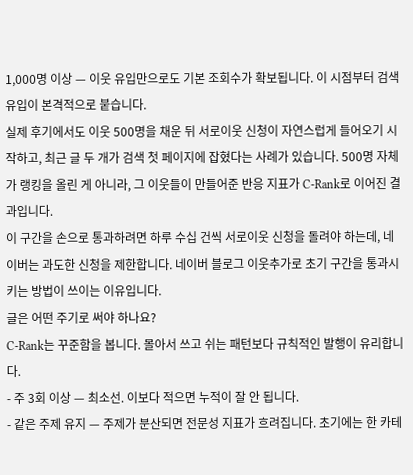1,000명 이상 — 이웃 유입만으로도 기본 조회수가 확보됩니다. 이 시점부터 검색 유입이 본격적으로 붙습니다.
실제 후기에서도 이웃 500명을 채운 뒤 서로이웃 신청이 자연스럽게 들어오기 시작하고, 최근 글 두 개가 검색 첫 페이지에 잡혔다는 사례가 있습니다. 500명 자체가 랭킹을 올린 게 아니라, 그 이웃들이 만들어준 반응 지표가 C-Rank로 이어진 결과입니다.
이 구간을 손으로 통과하려면 하루 수십 건씩 서로이웃 신청을 돌려야 하는데, 네이버는 과도한 신청을 제한합니다. 네이버 블로그 이웃추가로 초기 구간을 통과시키는 방법이 쓰이는 이유입니다.
글은 어떤 주기로 써야 하나요?
C-Rank는 꾸준함을 봅니다. 몰아서 쓰고 쉬는 패턴보다 규칙적인 발행이 유리합니다.
- 주 3회 이상 — 최소선. 이보다 적으면 누적이 잘 안 됩니다.
- 같은 주제 유지 — 주제가 분산되면 전문성 지표가 흐려집니다. 초기에는 한 카테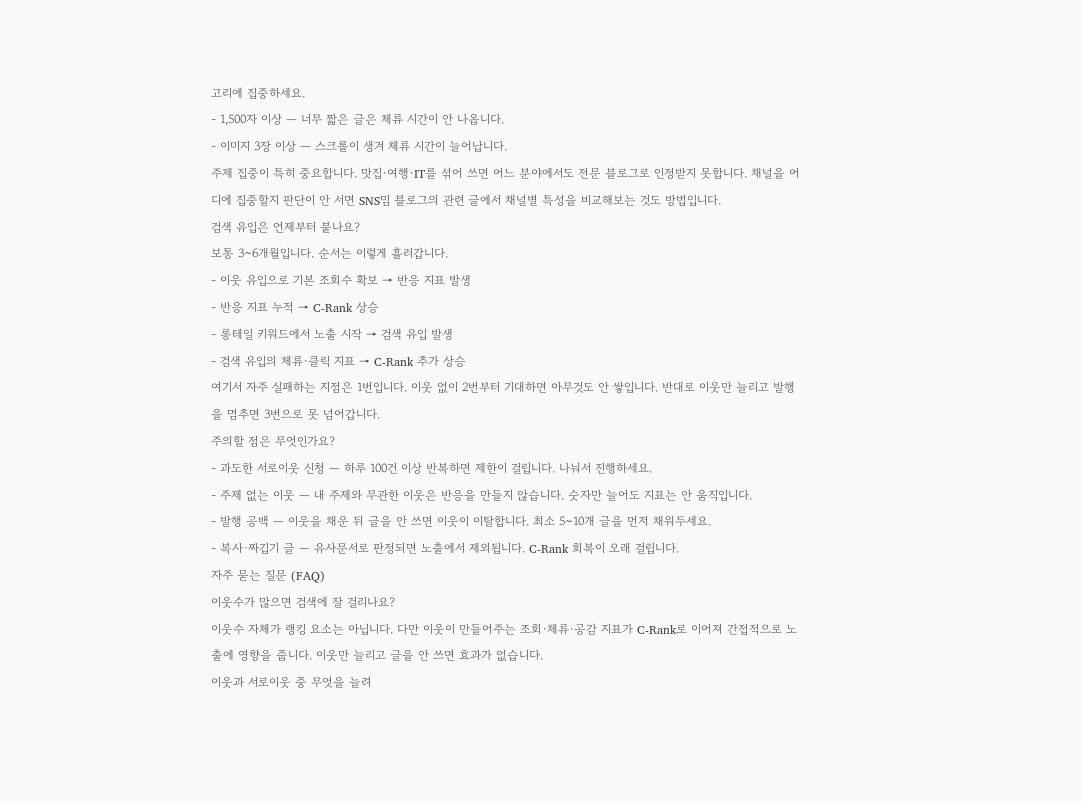고리에 집중하세요.
- 1,500자 이상 — 너무 짧은 글은 체류 시간이 안 나옵니다.
- 이미지 3장 이상 — 스크롤이 생겨 체류 시간이 늘어납니다.
주제 집중이 특히 중요합니다. 맛집·여행·IT를 섞어 쓰면 어느 분야에서도 전문 블로그로 인정받지 못합니다. 채널을 어디에 집중할지 판단이 안 서면 SNS밈 블로그의 관련 글에서 채널별 특성을 비교해보는 것도 방법입니다.
검색 유입은 언제부터 붙나요?
보통 3~6개월입니다. 순서는 이렇게 흘러갑니다.
- 이웃 유입으로 기본 조회수 확보 → 반응 지표 발생
- 반응 지표 누적 → C-Rank 상승
- 롱테일 키워드에서 노출 시작 → 검색 유입 발생
- 검색 유입의 체류·클릭 지표 → C-Rank 추가 상승
여기서 자주 실패하는 지점은 1번입니다. 이웃 없이 2번부터 기대하면 아무것도 안 쌓입니다. 반대로 이웃만 늘리고 발행을 멈추면 3번으로 못 넘어갑니다.
주의할 점은 무엇인가요?
- 과도한 서로이웃 신청 — 하루 100건 이상 반복하면 제한이 걸립니다. 나눠서 진행하세요.
- 주제 없는 이웃 — 내 주제와 무관한 이웃은 반응을 만들지 않습니다. 숫자만 늘어도 지표는 안 움직입니다.
- 발행 공백 — 이웃을 채운 뒤 글을 안 쓰면 이웃이 이탈합니다. 최소 5~10개 글을 먼저 채워두세요.
- 복사·짜깁기 글 — 유사문서로 판정되면 노출에서 제외됩니다. C-Rank 회복이 오래 걸립니다.
자주 묻는 질문 (FAQ)
이웃수가 많으면 검색에 잘 걸리나요?
이웃수 자체가 랭킹 요소는 아닙니다. 다만 이웃이 만들어주는 조회·체류·공감 지표가 C-Rank로 이어져 간접적으로 노출에 영향을 줍니다. 이웃만 늘리고 글을 안 쓰면 효과가 없습니다.
이웃과 서로이웃 중 무엇을 늘려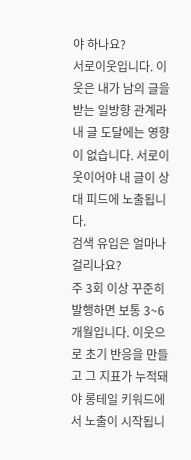야 하나요?
서로이웃입니다. 이웃은 내가 남의 글을 받는 일방향 관계라 내 글 도달에는 영향이 없습니다. 서로이웃이어야 내 글이 상대 피드에 노출됩니다.
검색 유입은 얼마나 걸리나요?
주 3회 이상 꾸준히 발행하면 보통 3~6개월입니다. 이웃으로 초기 반응을 만들고 그 지표가 누적돼야 롱테일 키워드에서 노출이 시작됩니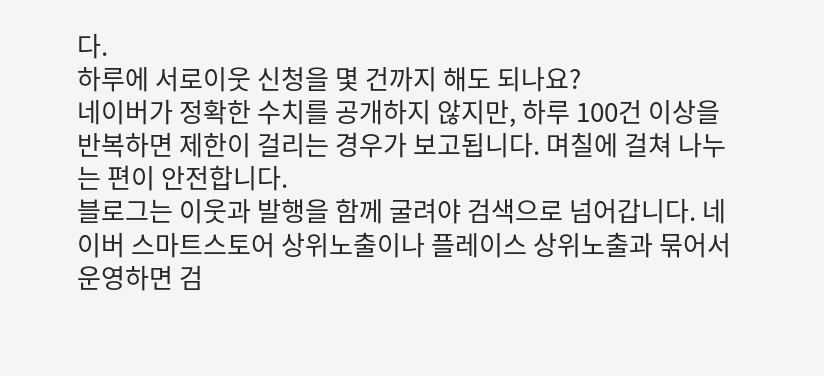다.
하루에 서로이웃 신청을 몇 건까지 해도 되나요?
네이버가 정확한 수치를 공개하지 않지만, 하루 100건 이상을 반복하면 제한이 걸리는 경우가 보고됩니다. 며칠에 걸쳐 나누는 편이 안전합니다.
블로그는 이웃과 발행을 함께 굴려야 검색으로 넘어갑니다. 네이버 스마트스토어 상위노출이나 플레이스 상위노출과 묶어서 운영하면 검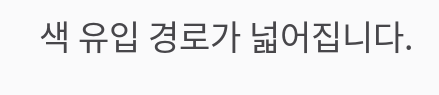색 유입 경로가 넓어집니다.